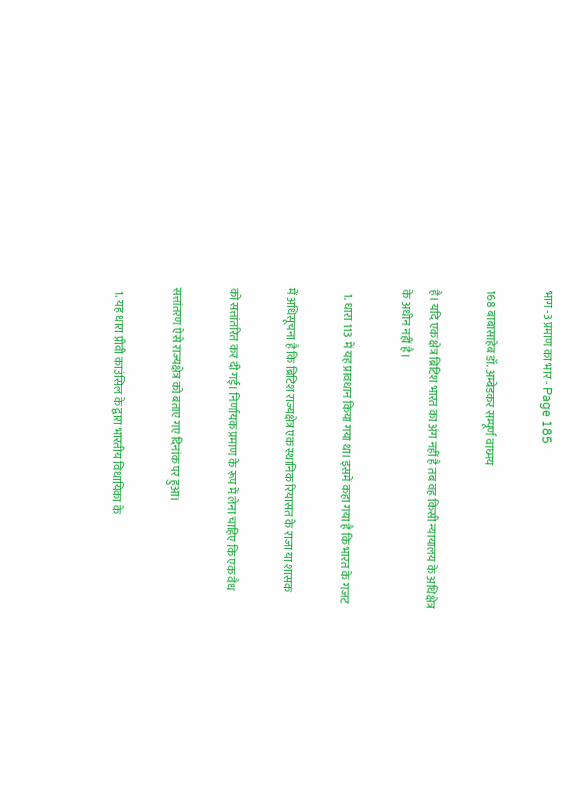भाग -3 प्रमाण का भार - Page 185

168 बाबासाहेब डॉ. अम्बेडकर सम्पूर्ण वाघ्मय

है। यदि एक क्षेत्र ब्रिटिश भारत का अंग नहीं है तब वह किसी न्यायालय के अधिक्षेत्र के अधीन नहीं है।

  1. धारा 113 में यह प्रावधान किया गया था। इसमें कहा गया है कि भारत के गजट

में अधिसूचना है कि ब्रिटिश राज्यक्षेत्र एक स्थानिक रियासत के राजा या शासक

को सत्तांतरित कर दी गई। निर्णायक प्रमाण के रूप में लेना चाहिए कि एक वैध

सत्तांतरण ऐसे राज्यक्षेत्र को बताए गए दिनांक पर हुआ।

  1. यह धारा प्रीवी काउंसिल के द्वारा भारतीय विधायिका के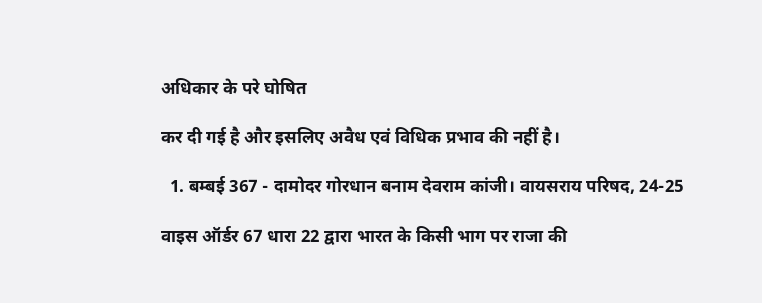अधिकार के परे घोषित

कर दी गई है और इसलिए अवैध एवं विधिक प्रभाव की नहीं है।

  1. बम्बई 367 - दामोदर गोरधान बनाम देवराम कांजी। वायसराय परिषद, 24-25

वाइस ऑर्डर 67 धारा 22 द्वारा भारत के किसी भाग पर राजा की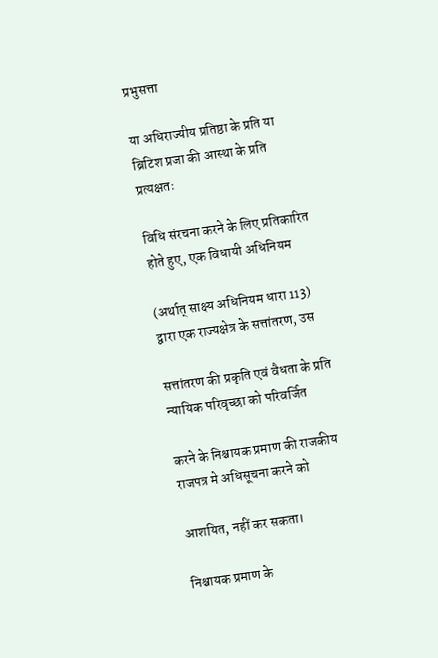प्रभुसत्ता

या अधिराज्यीय प्रतिष्ठा के प्रति या ब्रिटिश प्रजा की आस्था के प्रति प्रत्यक्षतः

विधि संरचना करने के लिए प्रतिकारित होते हुए, एक विधायी अधिनियम

(अर्थात् साक्ष्य अधिनियम धारा 113) द्वारा एक राज्यक्षेत्र के सत्तांतरण, उस

सत्तांतरण की प्रकृति एवं वैधता के प्रति न्यायिक परिवृच्छा को परिवर्जित

करने के निश्चायक प्रमाण की राजकीय राजपत्र मे अधिसूचना करने को

आशयित, नहीं कर सकता।

निश्चायक प्रमाण के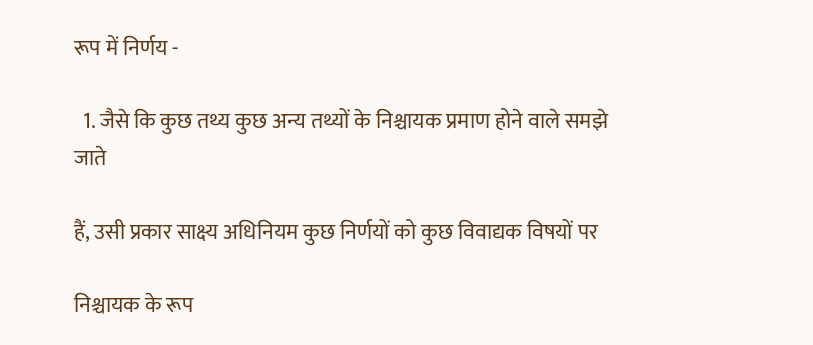रूप में निर्णय -

  1. जैसे कि कुछ तथ्य कुछ अन्य तथ्यों के निश्चायक प्रमाण होने वाले समझे जाते

हैं, उसी प्रकार साक्ष्य अधिनियम कुछ निर्णयों को कुछ विवाद्यक विषयों पर

निश्चायक के रूप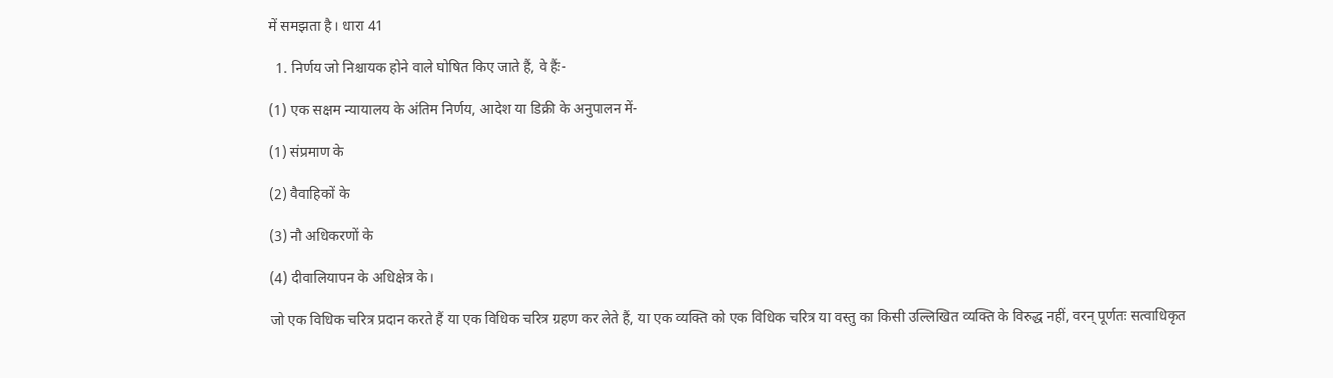में समझता है। धारा 41

  1. निर्णय जो निश्चायक होने वाले घोषित किए जाते हैं, वे हैंः-

(1) एक सक्षम न्यायालय के अंतिम निर्णय, आदेश या डिक्री के अनुपालन में-

(1) संप्रमाण के

(2) वैवाहिकों के

(3) नौ अधिकरणों के

(4) दीवालियापन के अधिक्षेत्र के।

जो एक विधिक चरित्र प्रदान करते हैं या एक विधिक चरित्र ग्रहण कर लेते हैं, या एक व्यक्ति को एक विधिक चरित्र या वस्तु का किसी उल्लिखित व्यक्ति के विरुद्ध नहीं, वरन् पूर्णतः सत्वाधिकृत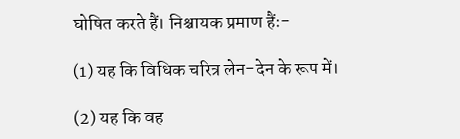घोषित करते हैं। निश्चायक प्रमाण हैंः-

(1) यह कि विधिक चरित्र लेन-देन के रूप में।

(2) यह कि वह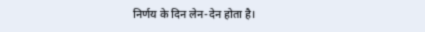निर्णय के दिन लेन-देन होता है।